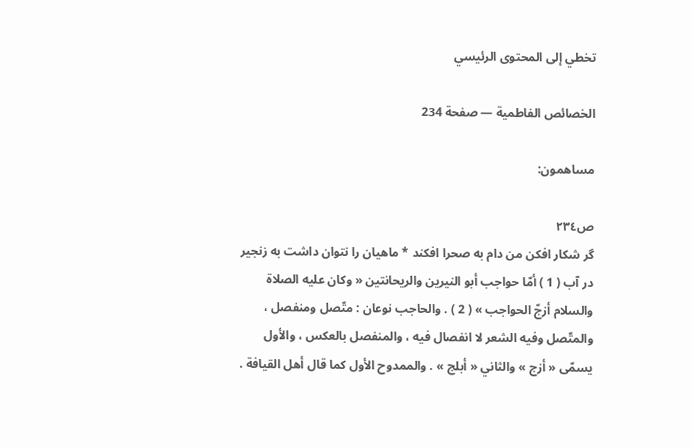تخطي إلى المحتوى الرئيسي

الخصائص الفاطمية — صفحة 234

مساهمون:

ص٢٣٤
گر شكار افكن من دام به صحرا افكند * ماهيان را نتوان داشت به زنجير در آب ( 1 ) أمّا حواجب أبو النيرين والريحانتين « وكان عليه الصلاة والسلام أزجّ الحواجب » ( 2 ) . والحاجب نوعان : متّصل ومنفصل ، والمتّصل وفيه الشعر لا انفصال فيه ، والمنفصل بالعكس ، والأول يسمّى « أزج » والثاني « أبلج » . والممدوح الأول كما قال أهل القيافة .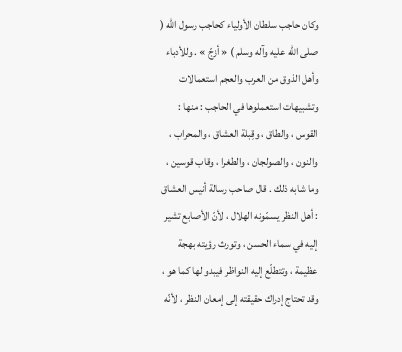وكان حاجب سلطان الأولياء كحاجب رسول الله ( صلى الله عليه وآله وسلم ) « أزجّ » . وللأدباء وأهل الذوق من العرب والعجم استعمالات وتشبيهات استعملوها في الحاجب : منها : القوس ، والطاق ، وقِبلة العشاق ، والمحراب ، والنون ، والصولجان ، والطغرا ، وقاب قوسين ، وما شابه ذلك . قال صاحب رسالة أنيس العشاق : أهل النظر يسمّونه الهلال ، لأنّ الأصابع تشير إليه في سماء الحسن ، وتورث رؤيته بهجة عظيمة ، وتتطلّع إليه النواظر فيبدو لها كما هو ، وقد تحتاج إدراك حقيقته إلى إمعان النظر ، لأنّه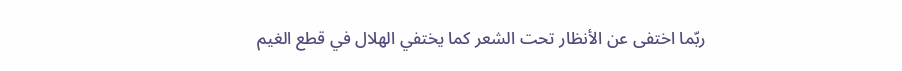ربّما اختفى عن الأنظار تحت الشعر كما يختفي الهلال في قطع الغيم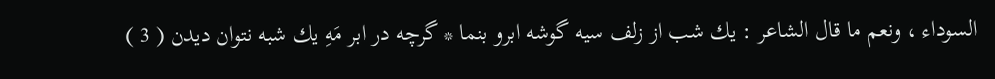السوداء ، ونعم ما قال الشاعر : يك شب از زلف سيه گوشه ابرو بنما * گرچه در ابر مَهِ يك شبه نتوان ديدن ( 3 )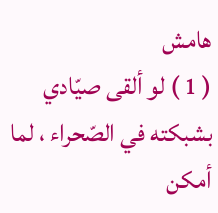هامش
( 1 ) لو ألقى صيّادي بشبكته في الصّحراء ، لما أمكن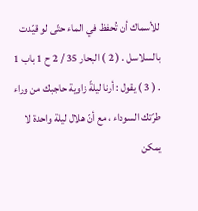للأسماك أن تُحفظ في الماء حتّى لو قيّدت بالسلاسل . ( 2 ) البحار 35 / 2 ح 1 باب 1 . ( 3 ) يقول : أرنا ليلةً زاوية حاجبك من وراء طرّتك السوداء ، مع أنّ هلال ليلة واحدة لا يمكن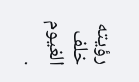رؤيته خلف الغيوم .